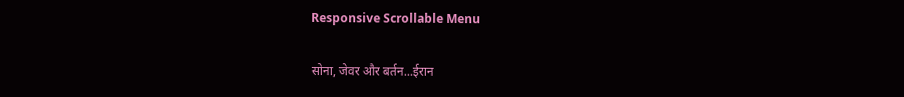Responsive Scrollable Menu

सोना, जेवर और बर्तन...ईरान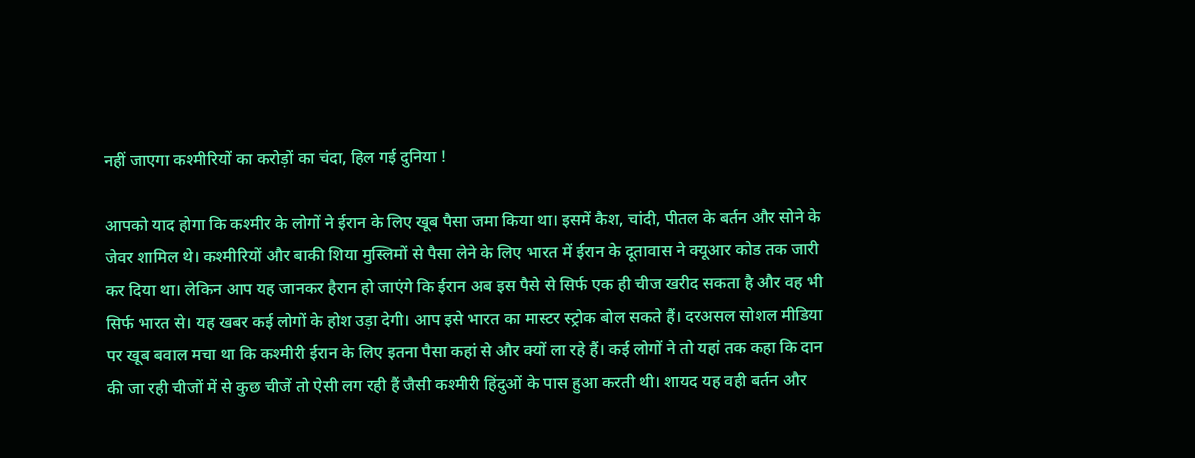नहीं जाएगा कश्मीरियों का करोड़ों का चंदा, हिल गई दुनिया !

आपको याद होगा कि कश्मीर के लोगों ने ईरान के लिए खूब पैसा जमा किया था। इसमें कैश, चांदी, पीतल के बर्तन और सोने के जेवर शामिल थे। कश्मीरियों और बाकी शिया मुस्लिमों से पैसा लेने के लिए भारत में ईरान के दूतावास ने क्यूआर कोड तक जारी कर दिया था। लेकिन आप यह जानकर हैरान हो जाएंगे कि ईरान अब इस पैसे से सिर्फ एक ही चीज खरीद सकता है और वह भी सिर्फ भारत से। यह खबर कई लोगों के होश उड़ा देगी। आप इसे भारत का मास्टर स्ट्रोक बोल सकते हैं। दरअसल सोशल मीडिया पर खूब बवाल मचा था कि कश्मीरी ईरान के लिए इतना पैसा कहां से और क्यों ला रहे हैं। कई लोगों ने तो यहां तक कहा कि दान की जा रही चीजों में से कुछ चीजें तो ऐसी लग रही हैं जैसी कश्मीरी हिंदुओं के पास हुआ करती थी। शायद यह वही बर्तन और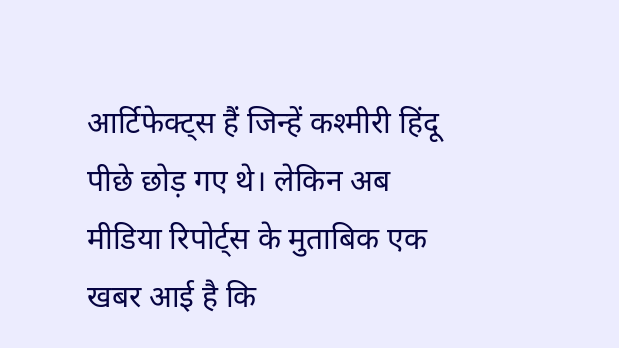आर्टिफेक्ट्स हैं जिन्हें कश्मीरी हिंदू पीछे छोड़ गए थे। लेकिन अब मीडिया रिपोर्ट्स के मुताबिक एक खबर आई है कि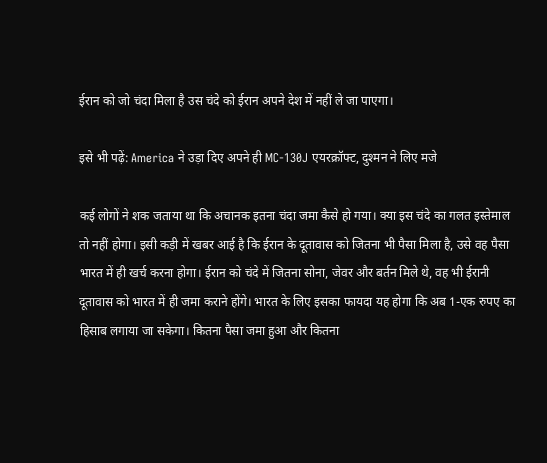ईरान को जो चंदा मिला है उस चंदे को ईरान अपने देश में नहीं ले जा पाएगा।

इसे भी पढ़ें: America ने उड़ा दिए अपने ही MC-130J एयरक्रॉफ्ट, दुश्मन ने लिए मजे

कई लोगों ने शक जताया था कि अचानक इतना चंदा जमा कैसे हो गया। क्या इस चंदे का गलत इस्तेमाल तो नहीं होगा। इसी कड़ी में खबर आई है कि ईरान के दूतावास को जितना भी पैसा मिला है, उसे वह पैसा भारत में ही खर्च करना होगा। ईरान को चंदे में जितना सोना, जेवर और बर्तन मिले थे, वह भी ईरानी दूतावास को भारत में ही जमा कराने होंगे। भारत के लिए इसका फायदा यह होगा कि अब 1-एक रुपए का हिसाब लगाया जा सकेगा। कितना पैसा जमा हुआ और कितना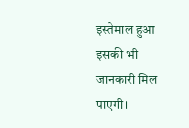इस्तेमाल हुआ इसकी भी जानकारी मिल पाएगी।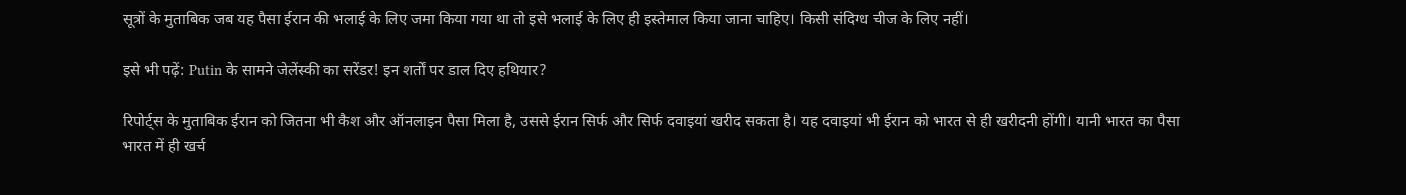सूत्रों के मुताबिक जब यह पैसा ईरान की भलाई के लिए जमा किया गया था तो इसे भलाई के लिए ही इस्तेमाल किया जाना चाहिए। किसी संदिग्ध चीज के लिए नहीं।

इसे भी पढ़ें: Putin के सामने जेलेंस्की का सरेंडर! इन शर्तों पर डाल दिए हथियार?

रिपोर्ट्स के मुताबिक ईरान को जितना भी कैश और ऑनलाइन पैसा मिला है, उससे ईरान सिर्फ और सिर्फ दवाइयां खरीद सकता है। यह दवाइयां भी ईरान को भारत से ही खरीदनी होंगी। यानी भारत का पैसा भारत में ही खर्च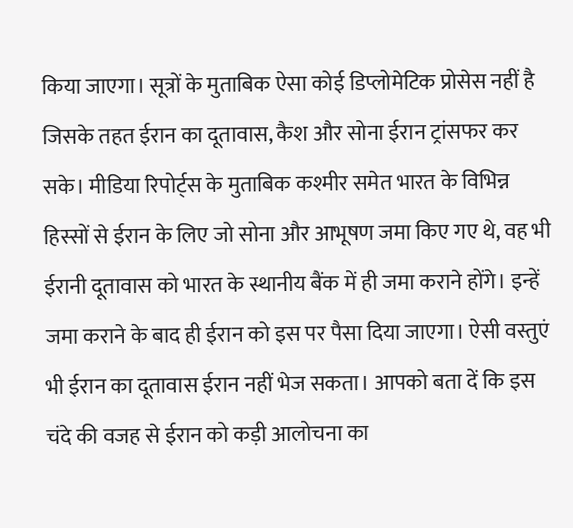किया जाएगा। सूत्रों के मुताबिक ऐसा कोई डिप्लोमेटिक प्रोसेस नहीं है जिसके तहत ईरान का दूतावास, कैश और सोना ईरान ट्रांसफर कर सके। मीडिया रिपोर्ट्स के मुताबिक कश्मीर समेत भारत के विभिन्न हिस्सों से ईरान के लिए जो सोना और आभूषण जमा किए गए थे, वह भी ईरानी दूतावास को भारत के स्थानीय बैंक में ही जमा कराने होंगे। इन्हें जमा कराने के बाद ही ईरान को इस पर पैसा दिया जाएगा। ऐसी वस्तुएं भी ईरान का दूतावास ईरान नहीं भेज सकता। आपको बता दें कि इस चंदे की वजह से ईरान को कड़ी आलोचना का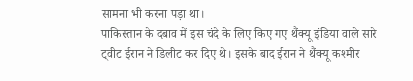सामना भी करना पड़ा था।
पाकिस्तान के दबाव में इस चंदे के लिए किए गए थैंक्यू इंडिया वाले सारे ट्वीट ईरान ने डिलीट कर दिए थे। इसके बाद ईरान ने थैंक्यू कश्मीर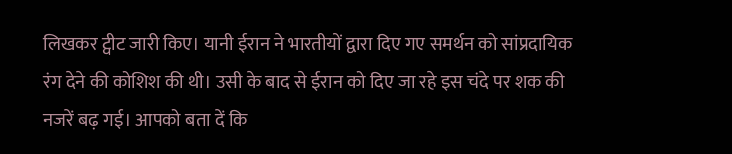लिखकर ट्वीट जारी किए। यानी ईरान ने भारतीयों द्वारा दिए गए समर्थन को सांप्रदायिक रंग देने की कोशिश की थी। उसी के बाद से ईरान को दिए जा रहे इस चंदे पर शक की नजरें बढ़ गई। आपको बता दें कि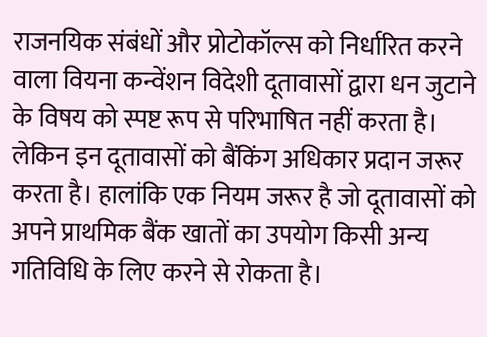राजनयिक संबंधों और प्रोटोकॉल्स को निर्धारित करने वाला वियना कन्वेंशन विदेशी दूतावासों द्वारा धन जुटाने के विषय को स्पष्ट रूप से परिभाषित नहीं करता है। लेकिन इन दूतावासों को बैंकिंग अधिकार प्रदान जरूर करता है। हालांकि एक नियम जरूर है जो दूतावासों को अपने प्राथमिक बैंक खातों का उपयोग किसी अन्य गतिविधि के लिए करने से रोकता है।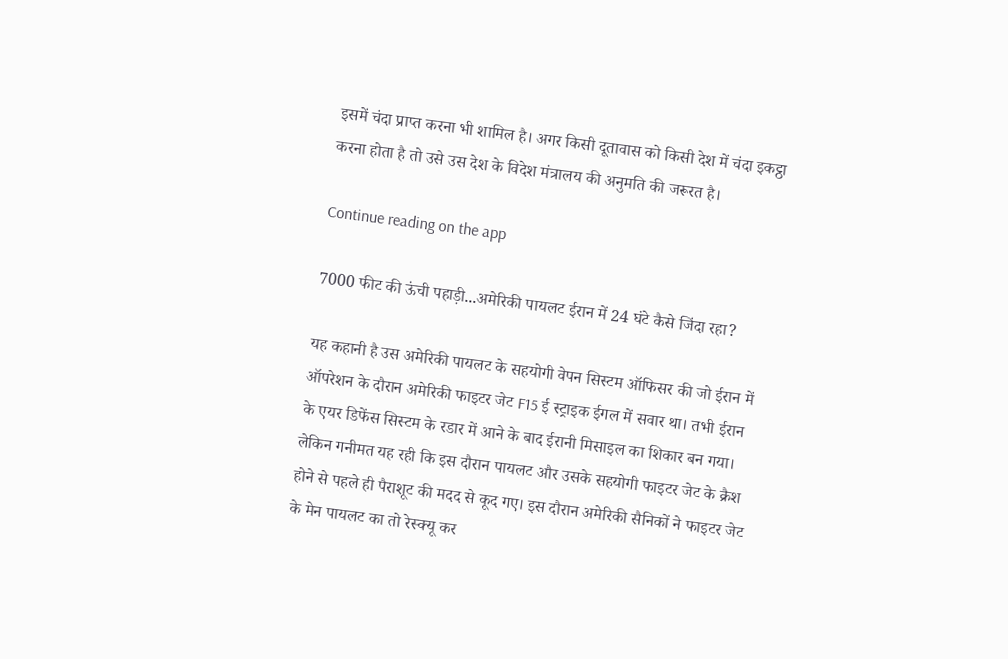इसमें चंदा प्राप्त करना भी शामिल है। अगर किसी दूतावास को किसी देश में चंदा इकट्ठा करना होता है तो उसे उस देश के विदेश मंत्रालय की अनुमति की जरूरत है।

Continue reading on the app

7000 फीट की ऊंची पहाड़ी...अमेरिकी पायलट ईरान में 24 घंटे कैसे जिंदा रहा?

यह कहानी है उस अमेरिकी पायलट के सहयोगी वेपन सिस्टम ऑफिसर की जो ईरान में ऑपरेशन के दौरान अमेरिकी फाइटर जेट F15 ई स्ट्राइक ईगल में सवार था। तभी ईरान के एयर डिफेंस सिस्टम के रडार में आने के बाद ईरानी मिसाइल का शिकार बन गया। लेकिन गनीमत यह रही कि इस दौरान पायलट और उसके सहयोगी फाइटर जेट के क्रैश होने से पहले ही पैराशूट की मदद से कूद गए। इस दौरान अमेरिकी सैनिकों ने फाइटर जेट के मेन पायलट का तो रेस्क्यू कर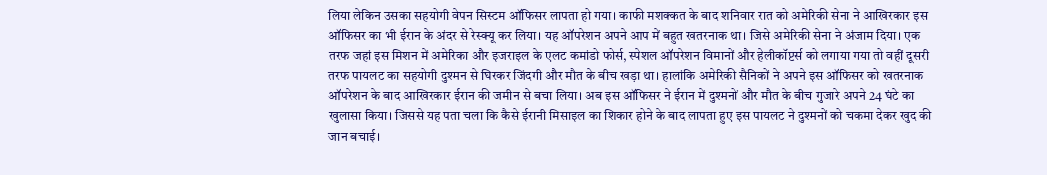लिया लेकिन उसका सहयोगी वेपन सिस्टम ऑफिसर लापता हो गया। काफी मशक्कत के बाद शनिवार रात को अमेरिकी सेना ने आखिरकार इस ऑफिसर का भी ईरान के अंदर से रेस्क्यू कर लिया। यह ऑपरेशन अपने आप में बहुत खतरनाक था। जिसे अमेरिकी सेना ने अंजाम दिया। एक तरफ जहां इस मिशन में अमेरिका और इजराइल के एलट कमांडो फोर्स, स्पेशल ऑपरेशन विमानों और हेलीकॉप्टर्स को लगाया गया तो वहीं दूसरी तरफ पायलट का सहयोगी दुश्मन से घिरकर जिंदगी और मौत के बीच खड़ा था। हालांकि अमेरिकी सैनिकों ने अपने इस ऑफिसर को खतरनाक ऑपरेशन के बाद आखिरकार ईरान की जमीन से बचा लिया। अब इस ऑफिसर ने ईरान में दुश्मनों और मौत के बीच गुजारे अपने 24 घंटे का खुलासा किया। जिससे यह पता चला कि कैसे ईरानी मिसाइल का शिकार होने के बाद लापता हुए इस पायलट ने दुश्मनों को चकमा देकर खुद की जान बचाई।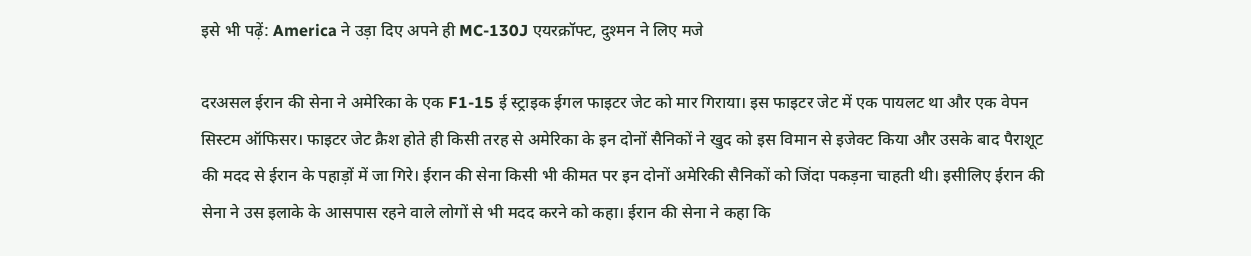इसे भी पढ़ें: America ने उड़ा दिए अपने ही MC-130J एयरक्रॉफ्ट, दुश्मन ने लिए मजे

दरअसल ईरान की सेना ने अमेरिका के एक F1-15 ई स्ट्राइक ईगल फाइटर जेट को मार गिराया। इस फाइटर जेट में एक पायलट था और एक वेपन सिस्टम ऑफिसर। फाइटर जेट क्रैश होते ही किसी तरह से अमेरिका के इन दोनों सैनिकों ने खुद को इस विमान से इजेक्ट किया और उसके बाद पैराशूट की मदद से ईरान के पहाड़ों में जा गिरे। ईरान की सेना किसी भी कीमत पर इन दोनों अमेरिकी सैनिकों को जिंदा पकड़ना चाहती थी। इसीलिए ईरान की सेना ने उस इलाके के आसपास रहने वाले लोगों से भी मदद करने को कहा। ईरान की सेना ने कहा कि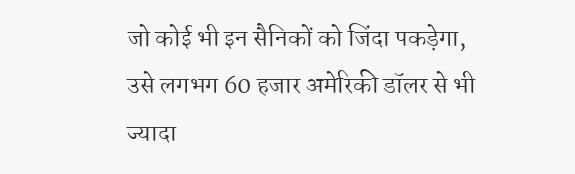जो कोई भी इन सैनिकों को जिंदा पकड़ेगा, उसे लगभग 60 हजार अमेरिकी डॉलर से भी ज्यादा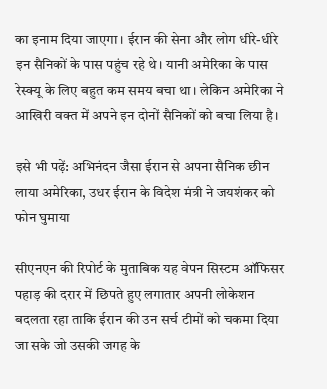का इनाम दिया जाएगा। ईरान की सेना और लोग धीरे-धीरे इन सैनिकों के पास पहुंच रहे थे। यानी अमेरिका के पास रेस्क्यू के लिए बहुत कम समय बचा था। लेकिन अमेरिका ने आखिरी वक्त में अपने इन दोनों सैनिकों को बचा लिया है।

इसे भी पढ़ें: अभिनंदन जैसा ईरान से अपना सैनिक छीन लाया अमेरिका, उधर ईरान के विदेश मंत्री ने जयशंकर को फोन घुमाया

सीएनएन की रिपोर्ट के मुताबिक यह वेपन सिस्टम ऑफिसर पहाड़ की दरार में छिपते हुए लगातार अपनी लोकेशन बदलता रहा ताकि ईरान की उन सर्च टीमों को चकमा दिया जा सके जो उसकी जगह के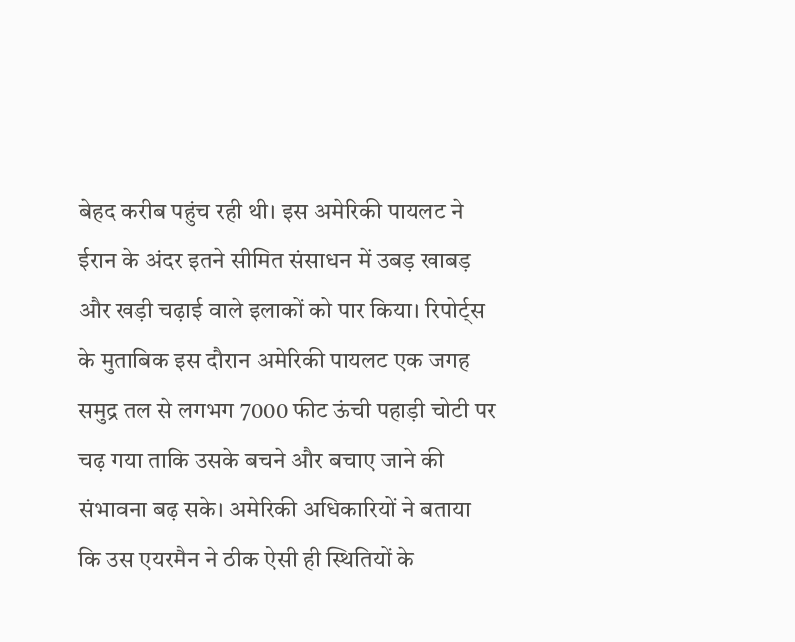बेहद करीब पहुंच रही थी। इस अमेरिकी पायलट ने ईरान के अंदर इतने सीमित संसाधन में उबड़ खाबड़ और खड़ी चढ़ाई वाले इलाकों को पार किया। रिपोर्ट्स के मुताबिक इस दौरान अमेरिकी पायलट एक जगह समुद्र तल से लगभग 7000 फीट ऊंची पहाड़ी चोटी पर चढ़ गया ताकि उसके बचने और बचाए जाने की संभावना बढ़ सके। अमेरिकी अधिकारियों ने बताया कि उस एयरमैन ने ठीक ऐसी ही स्थितियों के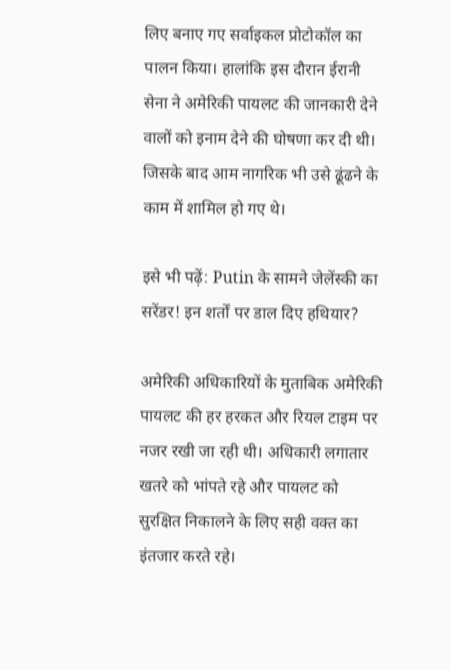लिए बनाए गए सर्वाइकल प्रोटोकॉल का पालन किया। हालांकि इस दौरान ईरानी सेना ने अमेरिकी पायलट की जानकारी देने वालों को इनाम देने की घोषणा कर दी थी। जिसके बाद आम नागरिक भी उसे ढूंढने के काम में शामिल हो गए थे।

इसे भी पढ़ें: Putin के सामने जेलेंस्की का सरेंडर! इन शर्तों पर डाल दिए हथियार?

अमेरिकी अधिकारियों के मुताबिक अमेरिकी पायलट की हर हरकत और रियल टाइम पर नजर रखी जा रही थी। अधिकारी लगातार खतरे को भांपते रहे और पायलट को सुरक्षित निकालने के लिए सही वक्त का इंतजार करते रहे।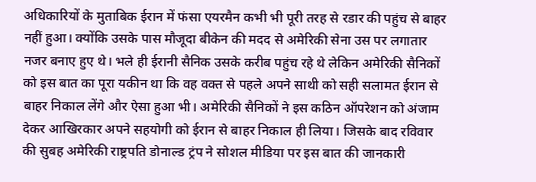अधिकारियों के मुताबिक ईरान में फंसा एयरमैन कभी भी पूरी तरह से रडार की पहुंच से बाहर नहीं हुआ। क्योंकि उसके पास मौजूदा बीकेन की मदद से अमेरिकी सेना उस पर लगातार नजर बनाए हुए थे। भले ही ईरानी सैनिक उसके करीब पहुंच रहे थे लेकिन अमेरिकी सैनिकों को इस बात का पूरा यकीन था कि वह वक्त से पहले अपने साथी को सही सलामत ईरान से बाहर निकाल लेंगे और ऐसा हुआ भी। अमेरिकी सैनिकों ने इस कठिन ऑपरेशन को अंजाम देकर आखिरकार अपने सहयोगी को ईरान से बाहर निकाल ही लिया। जिसके बाद रविवार की सुबह अमेरिकी राष्ट्रपति डोनाल्ड ट्रंप ने सोशल मीडिया पर इस बात की जानकारी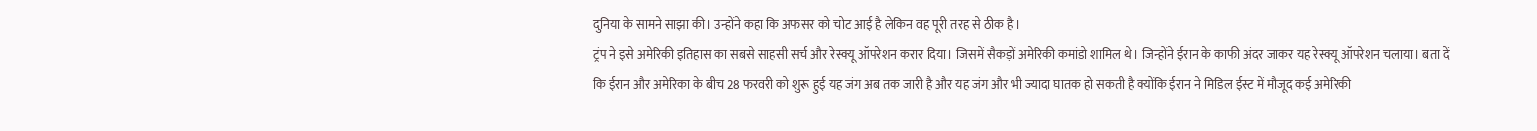दुनिया के सामने साझा की। उन्होंने कहा कि अफसर को चोट आई है लेकिन वह पूरी तरह से ठीक है।
ट्रंप ने इसे अमेरिकी इतिहास का सबसे साहसी सर्च और रेस्क्यू ऑपरेशन करार दिया। जिसमें सैकड़ों अमेरिकी कमांडो शामिल थे। जिन्होंने ईरान के काफी अंदर जाकर यह रेस्क्यू ऑपरेशन चलाया। बता दें कि ईरान और अमेरिका के बीच 28 फरवरी को शुरू हुई यह जंग अब तक जारी है और यह जंग और भी ज्यादा घातक हो सकती है क्योंकि ईरान ने मिडिल ईस्ट में मौजूद कई अमेरिकी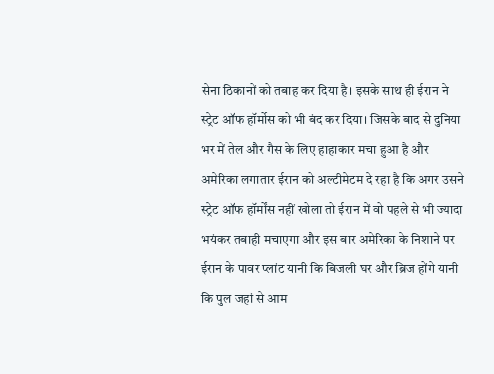सेना ठिकानों को तबाह कर दिया है। इसके साथ ही ईरान ने स्ट्रेट ऑफ हॉर्मोस को भी बंद कर दिया। जिसके बाद से दुनिया भर में तेल और गैस के लिए हाहाकार मचा हुआ है और अमेरिका लगातार ईरान को अल्टीमेटम दे रहा है कि अगर उसने स्ट्रेट ऑफ हॉर्मोंस नहीं खोला तो ईरान में वो पहले से भी ज्यादा भयंकर तबाही मचाएगा और इस बार अमेरिका के निशाने पर ईरान के पावर प्लांट यानी कि बिजली घर और ब्रिज होंगे यानी कि पुल जहां से आम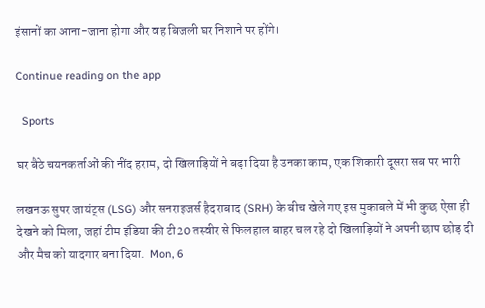इंसानों का आना-जाना होगा और वह बिजली घर निशाने पर होंगे।

Continue reading on the app

  Sports

घर बैठे चयनकर्ताओं की नींद हराम, दो खिलाड़ियों ने बढ़ा दिया है उनका काम, एक शिकारी दूसरा सब पर भारी

लखनऊ सुपर जायंट्स (LSG) और सनराइजर्स हैदराबाद (SRH) के बीच खेले गए इस मुकाबले में भी कुछ ऐसा ही देखने को मिला, जहां टीम इंडिया की टी20 तस्वीर से फिलहाल बाहर चल रहे दो खिलाड़ियों ने अपनी छाप छोड़ दी और मैच को यादगार बना दिया.  Mon, 6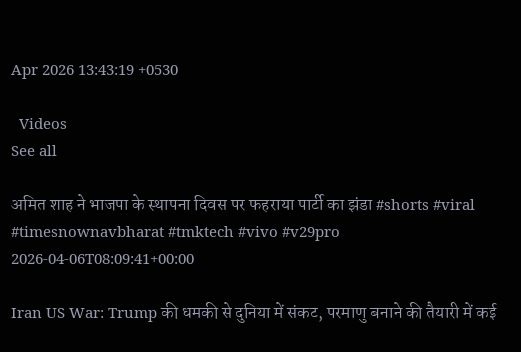Apr 2026 13:43:19 +0530

  Videos
See all

अमित शाह ने भाजपा के स्थापना दिवस पर फहराया पार्टी का झंडा #shorts #viral #timesnownavbharat #tmktech #vivo #v29pro
2026-04-06T08:09:41+00:00

Iran US War: Trump की धमकी से दुनिया में संकट, परमाणु बनाने की तैयारी में कई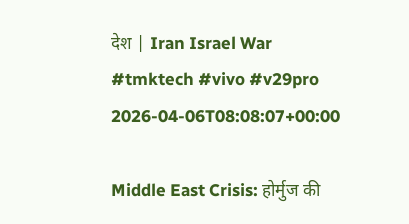देश | Iran Israel War #tmktech #vivo #v29pro
2026-04-06T08:08:07+00:00

Middle East Crisis: होर्मुज की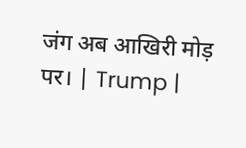जंग अब आखिरी मोड़ पर। | Trump |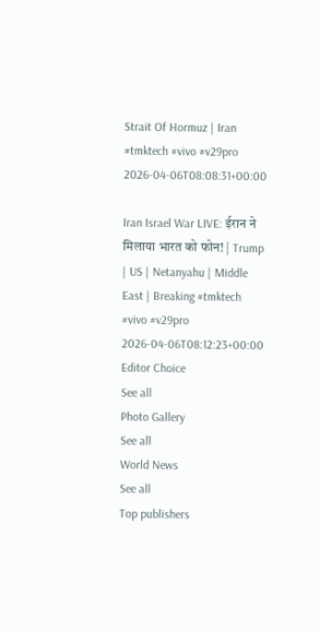Strait Of Hormuz | Iran #tmktech #vivo #v29pro
2026-04-06T08:08:31+00:00

Iran Israel War LIVE: ईरान ने मिलाया भारत को फोन! | Trump | US | Netanyahu | Middle East | Breaking #tmktech #vivo #v29pro
2026-04-06T08:12:23+00:00
Editor Choice
See all
Photo Gallery
See all
World News
See all
Top publishers